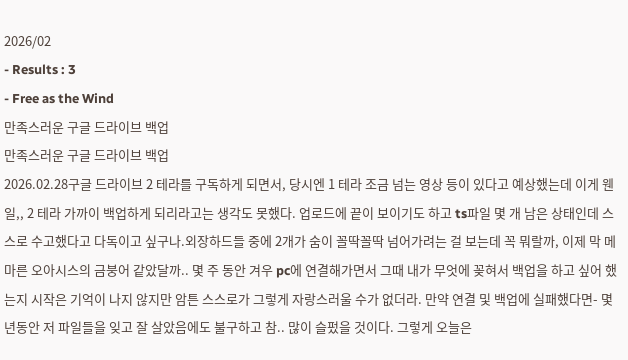2026/02
- Results : 3
- Free as the Wind
만족스러운 구글 드라이브 백업
만족스러운 구글 드라이브 백업
2026.02.28구글 드라이브 2 테라를 구독하게 되면서, 당시엔 1 테라 조금 넘는 영상 등이 있다고 예상했는데 이게 웬일,, 2 테라 가까이 백업하게 되리라고는 생각도 못했다. 업로드에 끝이 보이기도 하고 ts파일 몇 개 남은 상태인데 스스로 수고했다고 다독이고 싶구나.외장하드들 중에 2개가 숨이 꼴딱꼴딱 넘어가려는 걸 보는데 꼭 뭐랄까, 이제 막 메마른 오아시스의 금붕어 같았달까.. 몇 주 동안 겨우 pc에 연결해가면서 그때 내가 무엇에 꽂혀서 백업을 하고 싶어 했는지 시작은 기억이 나지 않지만 암튼 스스로가 그렇게 자랑스러울 수가 없더라. 만약 연결 및 백업에 실패했다면- 몇년동안 저 파일들을 잊고 잘 살았음에도 불구하고 참.. 많이 슬펐을 것이다. 그렇게 오늘은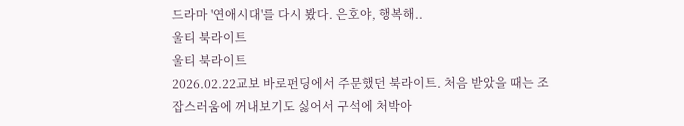드라마 '연애시대'를 다시 봤다. 은호야, 행복해..
울티 북라이트
울티 북라이트
2026.02.22교보 바로펀딩에서 주문했던 북라이트. 처음 받았을 때는 조잡스러움에 꺼내보기도 싫어서 구석에 처박아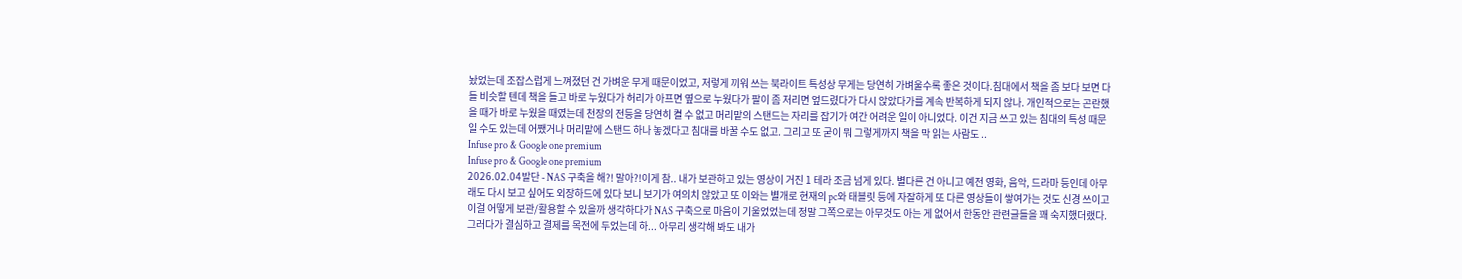놨었는데 조잡스럽게 느껴졌던 건 가벼운 무게 때문이었고, 저렇게 끼워 쓰는 북라이트 특성상 무게는 당연히 가벼울수록 좋은 것이다.침대에서 책을 좀 보다 보면 다들 비슷할 텐데 책을 들고 바로 누웠다가 허리가 아프면 옆으로 누웠다가 팔이 좀 저리면 엎드렸다가 다시 앉았다가를 계속 반복하게 되지 않나. 개인적으로는 곤란했을 때가 바로 누웠을 때였는데 천장의 전등을 당연히 켤 수 없고 머리맡의 스탠드는 자리를 잡기가 여간 어려운 일이 아니었다. 이건 지금 쓰고 있는 침대의 특성 때문일 수도 있는데 어쨌거나 머리맡에 스탠드 하나 놓겠다고 침대를 바꿀 수도 없고. 그리고 또 굳이 뭐 그렇게까지 책을 막 읽는 사람도 ..
Infuse pro & Google one premium
Infuse pro & Google one premium
2026.02.04발단 - NAS 구축을 해?! 말아?!이게 참.. 내가 보관하고 있는 영상이 거진 1 테라 조금 넘게 있다. 별다른 건 아니고 예전 영화, 음악, 드라마 등인데 아무래도 다시 보고 싶어도 외장하드에 있다 보니 보기가 여의치 않았고 또 이와는 별개로 현재의 pc와 태블릿 등에 자잘하게 또 다른 영상들이 쌓여가는 것도 신경 쓰이고 이걸 어떻게 보관/활용할 수 있을까 생각하다가 NAS 구축으로 마음이 기울었었는데 정말 그쪽으로는 아무것도 아는 게 없어서 한동안 관련글들을 꽤 숙지했더랬다.그러다가 결심하고 결제를 목전에 두었는데 하... 아무리 생각해 봐도 내가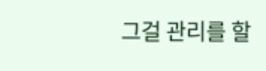그걸 관리를 할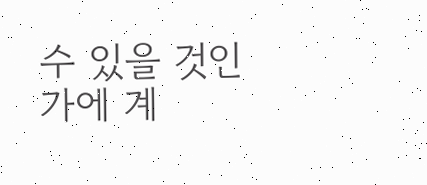수 있을 것인가에 계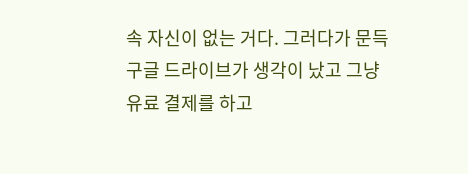속 자신이 없는 거다. 그러다가 문득 구글 드라이브가 생각이 났고 그냥 유료 결제를 하고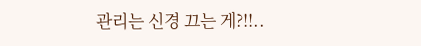관리는 신경 끄는 게?!!..